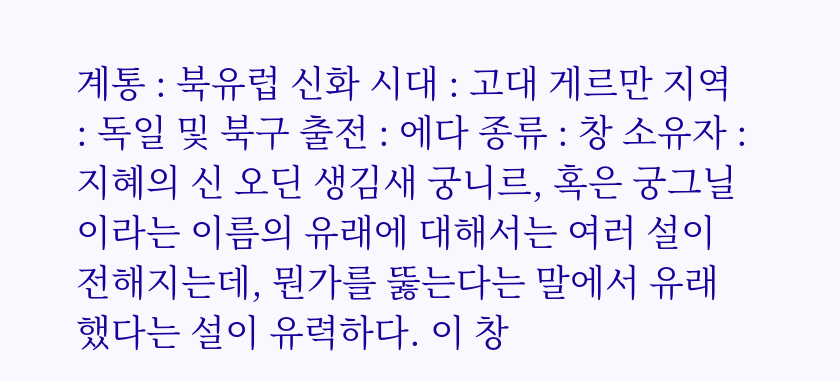계통 : 북유럽 신화 시대 : 고대 게르만 지역 : 독일 및 북구 출전 : 에다 종류 : 창 소유자 : 지혜의 신 오딘 생김새 궁니르, 혹은 궁그닐이라는 이름의 유래에 대해서는 여러 설이 전해지는데, 뭔가를 뚫는다는 말에서 유래했다는 설이 유력하다. 이 창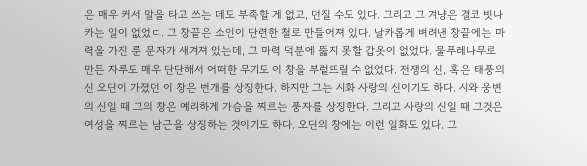은 매우 커서 말을 타고 쓰는 데도 부족할 게 없고, 던질 수도 있다. 그리고 그 겨냥은 결코 빗나카는 일이 없었ㄷ. 그 창끝은 소인이 단련한 철로 만들어져 있다. 날카롭게 벼려낸 창끝에는 마력을 가진 룬 문자가 새겨져 있는데, 그 마력 덕분에 뚫지 못할 갑옷이 없었다. 물푸레나무로 만든 자루도 매우 단단해서 어떠한 무기도 이 창을 부렅뜨릴 수 없었다. 전쟁의 신, 혹은 태풍의 신 오딘이 가졌던 이 창은 번개를 상징한다. 하지만 그는 시화 사랑의 신이기도 하다. 시와 웅변의 신일 때 그의 창은 예리하게 가슴을 찌르는 풍자를 상징한다. 그리고 사랑의 신일 때 그것은 여성을 찌르는 남근을 상징하는 것이기도 하다. 오딘의 창에는 이런 일화도 있다. 그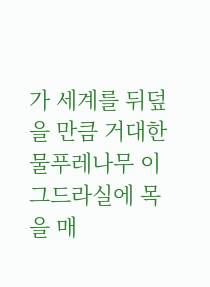가 세계를 뒤덮을 만큼 거대한 물푸레나무 이그드라실에 목을 매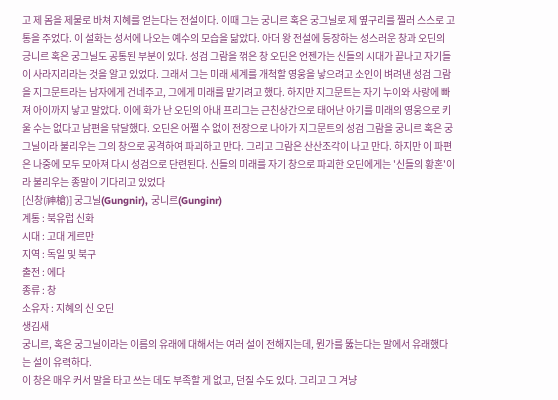고 제 몸을 제물로 바쳐 지혜를 얻는다는 전설이다. 이때 그는 궁니르 혹은 궁그닐로 제 옆구리를 찔러 스스로 고통을 주었다. 이 설화는 성서에 나오는 예수의 모습을 닮았다. 아더 왕 전설에 등장하는 성스러운 창과 오딘의 긍니르 혹은 궁그닐도 공통된 부분이 있다. 성검 그람을 꺾은 창 오딘은 언젠가는 신들의 시대가 끝나고 자기들이 사라지리라는 것을 알고 있었다. 그래서 그는 미래 세계를 개척할 영웅을 낳으려고 소인이 벼려낸 성검 그람을 지그문트라는 남자에게 건네주고, 그에게 미래를 맡기려고 했다. 하지만 지그문트는 자기 누이와 사랑에 빠져 아이까지 낳고 말았다. 이에 화가 난 오딘의 아내 프리그는 근친상간으로 태어난 아기를 미래의 영웅으로 키울 수는 없다고 남편을 닦달했다. 오딘은 어쩔 수 없이 전장으로 나아가 지그문트의 성검 그람을 궁니르 혹은 궁그닐이라 불리우는 그의 창으로 공격하여 파괴하고 만다. 그리고 그람은 산산조각이 나고 만다. 하지만 이 파편은 나중에 모두 모아져 다시 성검으로 단련된다. 신들의 미래를 자기 창으로 파괴한 오딘에게는 '신들의 황혼'이라 불리우는 종말이 기다리고 있었다
[신창(神槍)] 궁그닐(Gungnir), 궁니르(Gunginr)
계통 : 북유럽 신화
시대 : 고대 게르만
지역 : 독일 및 북구
출전 : 에다
종류 : 창
소유자 : 지혜의 신 오딘
생김새
궁니르, 혹은 궁그닐이라는 이름의 유래에 대해서는 여러 설이 전해지는데, 뭔가를 뚫는다는 말에서 유래했다는 설이 유력하다.
이 창은 매우 커서 말을 타고 쓰는 데도 부족할 게 없고, 던질 수도 있다. 그리고 그 겨냥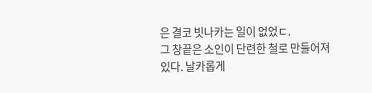은 결코 빗나카는 일이 없었ㄷ.
그 창끝은 소인이 단련한 철로 만들어져 있다. 날카롭게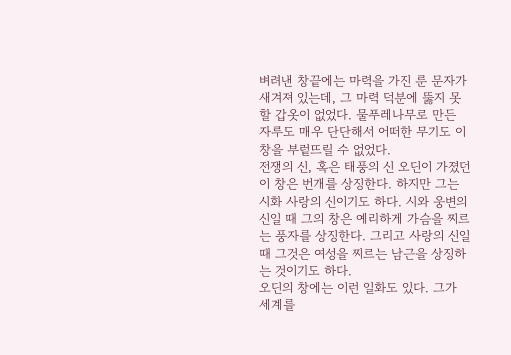벼려낸 창끝에는 마력을 가진 룬 문자가 새겨져 있는데, 그 마력 덕분에 뚫지 못할 갑옷이 없었다. 물푸레나무로 만든 자루도 매우 단단해서 어떠한 무기도 이 창을 부렅뜨릴 수 없었다.
전쟁의 신, 혹은 태풍의 신 오딘이 가졌던 이 창은 번개를 상징한다. 하지만 그는 시화 사랑의 신이기도 하다. 시와 웅변의 신일 때 그의 창은 예리하게 가슴을 찌르는 풍자를 상징한다. 그리고 사랑의 신일 때 그것은 여성을 찌르는 남근을 상징하는 것이기도 하다.
오딘의 창에는 이런 일화도 있다. 그가 세계를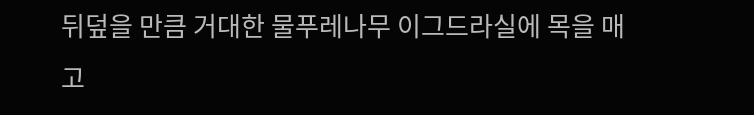뒤덮을 만큼 거대한 물푸레나무 이그드라실에 목을 매고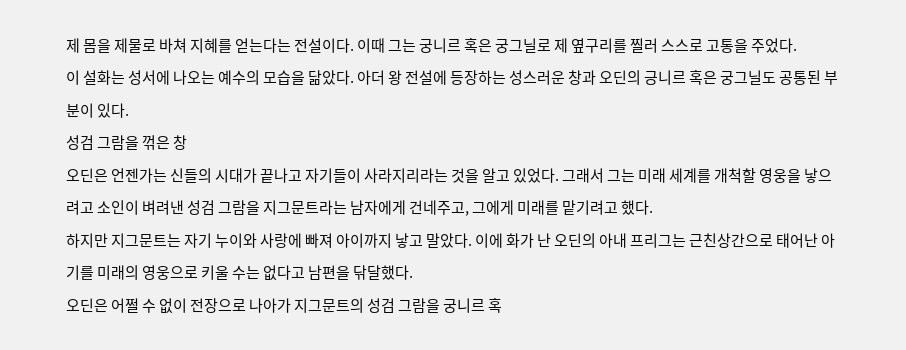제 몸을 제물로 바쳐 지혜를 얻는다는 전설이다. 이때 그는 궁니르 혹은 궁그닐로 제 옆구리를 찔러 스스로 고통을 주었다.
이 설화는 성서에 나오는 예수의 모습을 닮았다. 아더 왕 전설에 등장하는 성스러운 창과 오딘의 긍니르 혹은 궁그닐도 공통된 부분이 있다.
성검 그람을 꺾은 창
오딘은 언젠가는 신들의 시대가 끝나고 자기들이 사라지리라는 것을 알고 있었다. 그래서 그는 미래 세계를 개척할 영웅을 낳으려고 소인이 벼려낸 성검 그람을 지그문트라는 남자에게 건네주고, 그에게 미래를 맡기려고 했다.
하지만 지그문트는 자기 누이와 사랑에 빠져 아이까지 낳고 말았다. 이에 화가 난 오딘의 아내 프리그는 근친상간으로 태어난 아기를 미래의 영웅으로 키울 수는 없다고 남편을 닦달했다.
오딘은 어쩔 수 없이 전장으로 나아가 지그문트의 성검 그람을 궁니르 혹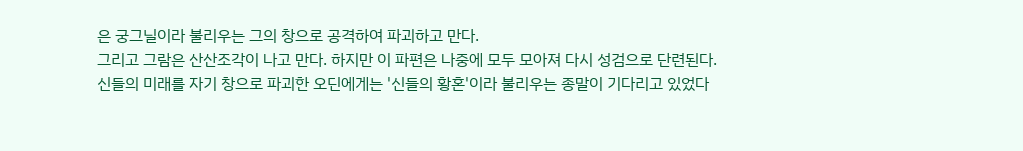은 궁그닐이라 불리우는 그의 창으로 공격하여 파괴하고 만다.
그리고 그람은 산산조각이 나고 만다. 하지만 이 파편은 나중에 모두 모아져 다시 성검으로 단련된다.
신들의 미래를 자기 창으로 파괴한 오딘에게는 '신들의 황혼'이라 불리우는 종말이 기다리고 있었다